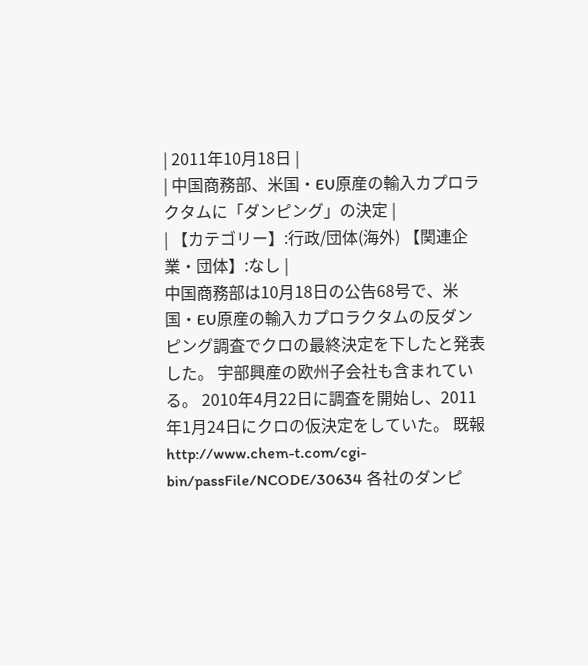| 2011年10月18日 |
| 中国商務部、米国・EU原産の輸入カプロラクタムに「ダンピング」の決定 |
| 【カテゴリー】:行政/団体(海外) 【関連企業・団体】:なし |
中国商務部は10月18日の公告68号で、米国・EU原産の輸入カプロラクタムの反ダンピング調査でクロの最終決定を下したと発表した。 宇部興産の欧州子会社も含まれている。 2010年4月22日に調査を開始し、2011年1月24日にクロの仮決定をしていた。 既報 http://www.chem-t.com/cgi-bin/passFile/NCODE/30634 各社のダンピ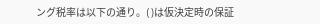ング税率は以下の通り。( )は仮決定時の保証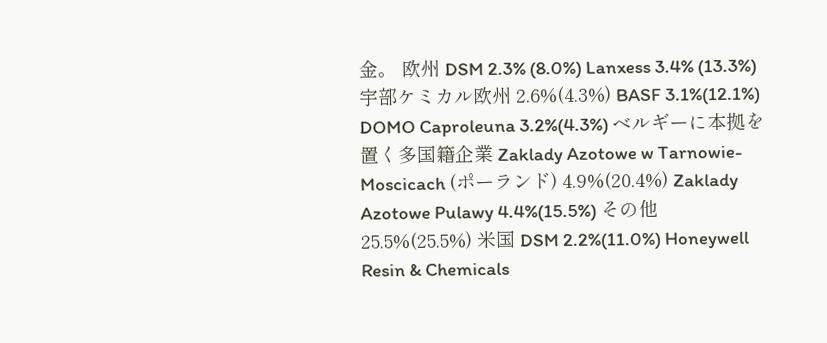金。 欧州 DSM 2.3% (8.0%) Lanxess 3.4% (13.3%) 宇部ケミカル欧州 2.6%(4.3%) BASF 3.1%(12.1%) DOMO Caproleuna 3.2%(4.3%) ベルギーに本拠を置く多国籍企業 Zaklady Azotowe w Tarnowie-Moscicach (ポーランド) 4.9%(20.4%) Zaklady Azotowe Pulawy 4.4%(15.5%) その他 25.5%(25.5%) 米国 DSM 2.2%(11.0%) Honeywell Resin & Chemicals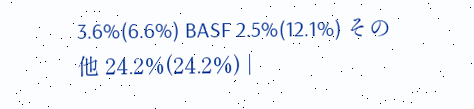3.6%(6.6%) BASF 2.5%(12.1%) その他 24.2%(24.2%) |